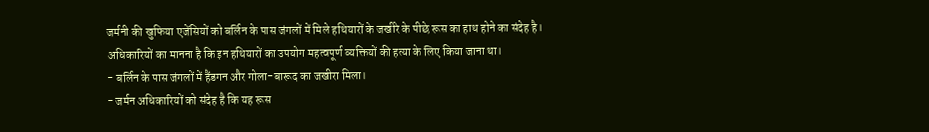जर्मनी की खुफिया एजेंसियों को बर्लिन के पास जंगलों में मिले हथियारों के जखीरे के पीछे रूस का हाथ होने का संदेह है। अधिकारियों का मानना है कि इन हथियारों का उपयोग महत्वपूर्ण व्यक्तियों की हत्या के लिए किया जाना था।
- बर्लिन के पास जंगलों में हैंडगन और गोला-बारूद का जखीरा मिला।
- जर्मन अधिकारियों को संदेह है कि यह रूस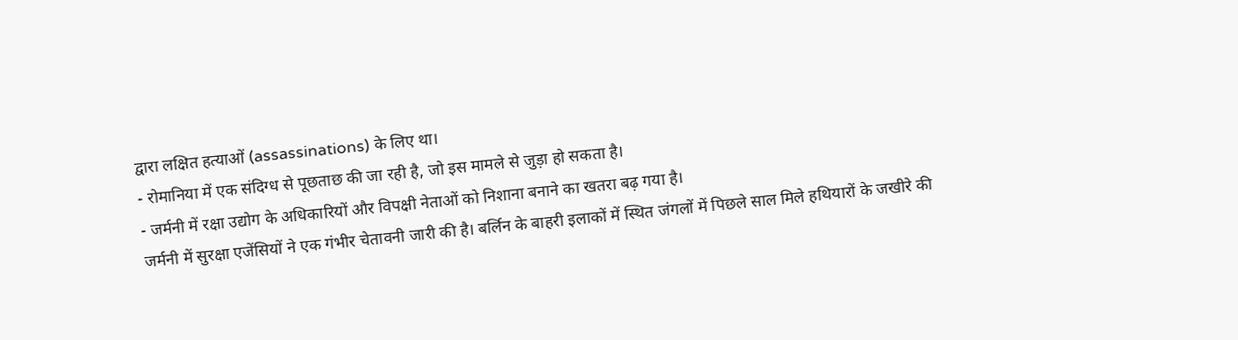द्वारा लक्षित हत्याओं (assassinations) के लिए था।
- रोमानिया में एक संदिग्ध से पूछताछ की जा रही है, जो इस मामले से जुड़ा हो सकता है।
- जर्मनी में रक्षा उद्योग के अधिकारियों और विपक्षी नेताओं को निशाना बनाने का खतरा बढ़ गया है।
जर्मनी में सुरक्षा एजेंसियों ने एक गंभीर चेतावनी जारी की है। बर्लिन के बाहरी इलाकों में स्थित जंगलों में पिछले साल मिले हथियारों के जखीरे की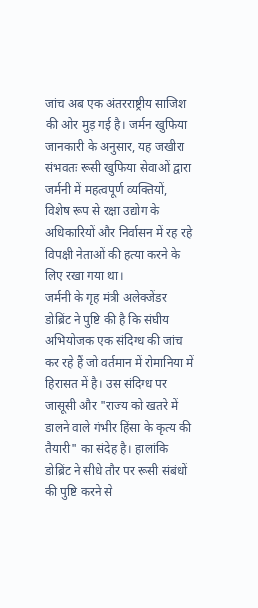जांच अब एक अंतरराष्ट्रीय साजिश की ओर मुड़ गई है। जर्मन खुफिया जानकारी के अनुसार, यह जखीरा संभवतः रूसी खुफिया सेवाओं द्वारा जर्मनी में महत्वपूर्ण व्यक्तियों, विशेष रूप से रक्षा उद्योग के अधिकारियों और निर्वासन में रह रहे विपक्षी नेताओं की हत्या करने के लिए रखा गया था।
जर्मनी के गृह मंत्री अलेक्जेंडर डोब्रिंट ने पुष्टि की है कि संघीय अभियोजक एक संदिग्ध की जांच कर रहे हैं जो वर्तमान में रोमानिया में हिरासत में है। उस संदिग्ध पर जासूसी और "राज्य को खतरे में डालने वाले गंभीर हिंसा के कृत्य की तैयारी" का संदेह है। हालांकि डोब्रिंट ने सीधे तौर पर रूसी संबंधों की पुष्टि करने से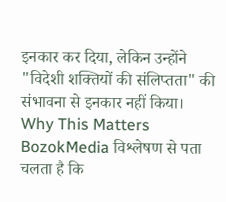इनकार कर दिया, लेकिन उन्होंने "विदेशी शक्तियों की संलिप्तता" की संभावना से इनकार नहीं किया।
Why This Matters
BozokMedia विश्लेषण से पता चलता है कि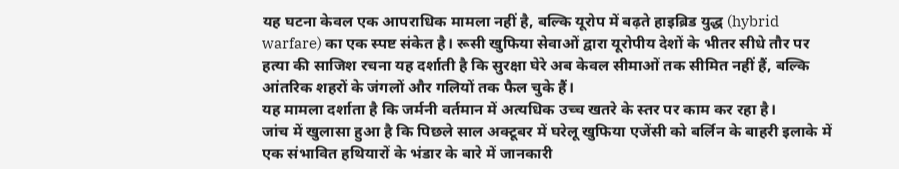यह घटना केवल एक आपराधिक मामला नहीं है, बल्कि यूरोप में बढ़ते हाइब्रिड युद्ध (hybrid warfare) का एक स्पष्ट संकेत है। रूसी खुफिया सेवाओं द्वारा यूरोपीय देशों के भीतर सीधे तौर पर हत्या की साजिश रचना यह दर्शाती है कि सुरक्षा घेरे अब केवल सीमाओं तक सीमित नहीं हैं, बल्कि आंतरिक शहरों के जंगलों और गलियों तक फैल चुके हैं।
यह मामला दर्शाता है कि जर्मनी वर्तमान में अत्यधिक उच्च खतरे के स्तर पर काम कर रहा है।
जांच में खुलासा हुआ है कि पिछले साल अक्टूबर में घरेलू खुफिया एजेंसी को बर्लिन के बाहरी इलाके में एक संभावित हथियारों के भंडार के बारे में जानकारी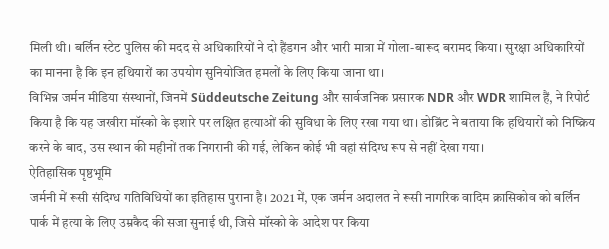मिली थी। बर्लिन स्टेट पुलिस की मदद से अधिकारियों ने दो हैंडगन और भारी मात्रा में गोला-बारूद बरामद किया। सुरक्षा अधिकारियों का मानना है कि इन हथियारों का उपयोग सुनियोजित हमलों के लिए किया जाना था।
विभिन्न जर्मन मीडिया संस्थानों, जिनमें Süddeutsche Zeitung और सार्वजनिक प्रसारक NDR और WDR शामिल हैं, ने रिपोर्ट किया है कि यह जखीरा मॉस्को के इशारे पर लक्षित हत्याओं की सुविधा के लिए रखा गया था। डोब्रिंट ने बताया कि हथियारों को निष्क्रिय करने के बाद, उस स्थान की महीनों तक निगरानी की गई, लेकिन कोई भी वहां संदिग्ध रूप से नहीं देखा गया।
ऐतिहासिक पृष्ठभूमि
जर्मनी में रूसी संदिग्ध गतिविधियों का इतिहास पुराना है। 2021 में, एक जर्मन अदालत ने रूसी नागरिक वादिम क्रासिकोव को बर्लिन पार्क में हत्या के लिए उम्रकैद की सजा सुनाई थी, जिसे मॉस्को के आदेश पर किया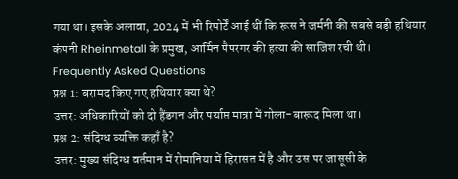गया था। इसके अलावा, 2024 में भी रिपोर्टें आई थीं कि रूस ने जर्मनी की सबसे बड़ी हथियार कंपनी Rheinmetall के प्रमुख, आर्मिन पैपरगर की हत्या की साजिश रची थी।
Frequently Asked Questions
प्रश्न 1: बरामद किए गए हथियार क्या थे?
उत्तर: अधिकारियों को दो हैंडगन और पर्याप्त मात्रा में गोला-बारूद मिला था।
प्रश्न 2: संदिग्ध व्यक्ति कहाँ है?
उत्तर: मुख्य संदिग्ध वर्तमान में रोमानिया में हिरासत में है और उस पर जासूसी के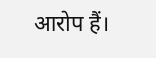आरोप हैं।